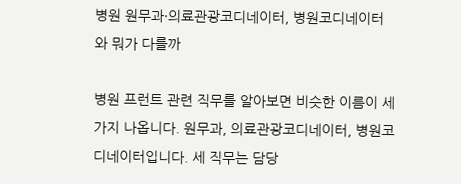병원 원무과·의료관광코디네이터, 병원코디네이터와 뭐가 다를까

병원 프런트 관련 직무를 알아보면 비슷한 이름이 세 가지 나옵니다. 원무과, 의료관광코디네이터, 병원코디네이터입니다. 세 직무는 담당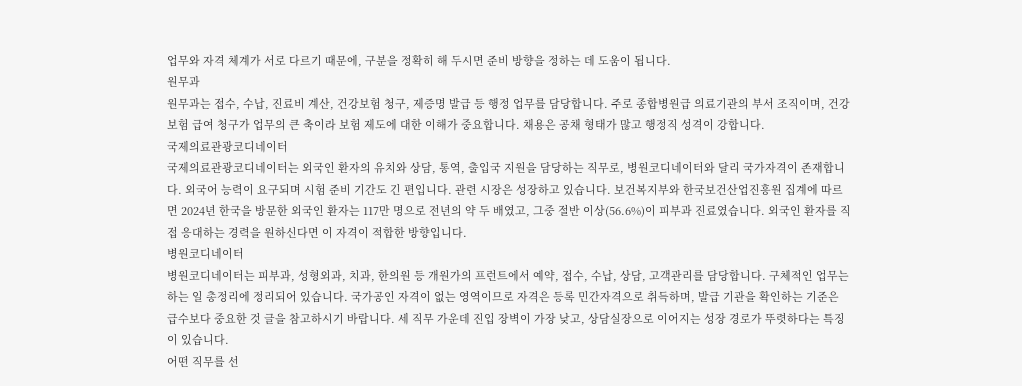업무와 자격 체계가 서로 다르기 때문에, 구분을 정확히 해 두시면 준비 방향을 정하는 데 도움이 됩니다.
원무과
원무과는 접수, 수납, 진료비 계산, 건강보험 청구, 제증명 발급 등 행정 업무를 담당합니다. 주로 종합병원급 의료기관의 부서 조직이며, 건강보험 급여 청구가 업무의 큰 축이라 보험 제도에 대한 이해가 중요합니다. 채용은 공채 형태가 많고 행정직 성격이 강합니다.
국제의료관광코디네이터
국제의료관광코디네이터는 외국인 환자의 유치와 상담, 통역, 출입국 지원을 담당하는 직무로, 병원코디네이터와 달리 국가자격이 존재합니다. 외국어 능력이 요구되며 시험 준비 기간도 긴 편입니다. 관련 시장은 성장하고 있습니다. 보건복지부와 한국보건산업진흥원 집계에 따르면 2024년 한국을 방문한 외국인 환자는 117만 명으로 전년의 약 두 배였고, 그중 절반 이상(56.6%)이 피부과 진료였습니다. 외국인 환자를 직접 응대하는 경력을 원하신다면 이 자격이 적합한 방향입니다.
병원코디네이터
병원코디네이터는 피부과, 성형외과, 치과, 한의원 등 개원가의 프런트에서 예약, 접수, 수납, 상담, 고객관리를 담당합니다. 구체적인 업무는 하는 일 총정리에 정리되어 있습니다. 국가공인 자격이 없는 영역이므로 자격은 등록 민간자격으로 취득하며, 발급 기관을 확인하는 기준은 급수보다 중요한 것 글을 참고하시기 바랍니다. 세 직무 가운데 진입 장벽이 가장 낮고, 상담실장으로 이어지는 성장 경로가 뚜렷하다는 특징이 있습니다.
어떤 직무를 선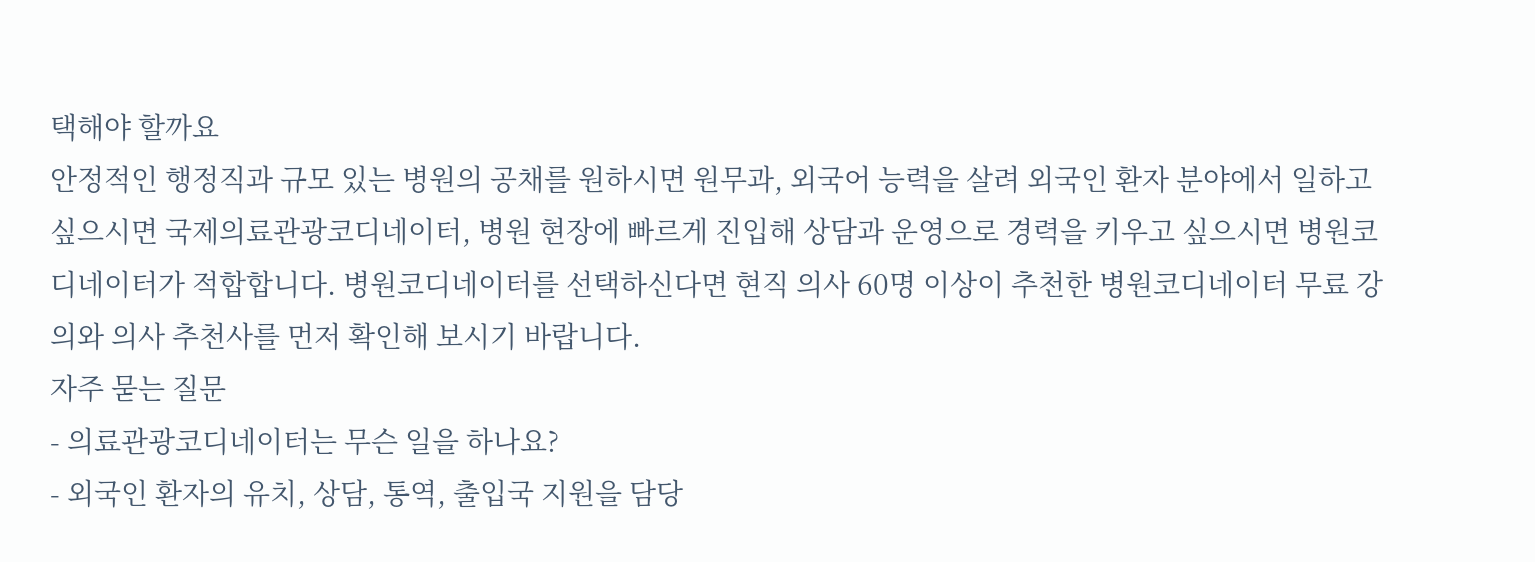택해야 할까요
안정적인 행정직과 규모 있는 병원의 공채를 원하시면 원무과, 외국어 능력을 살려 외국인 환자 분야에서 일하고 싶으시면 국제의료관광코디네이터, 병원 현장에 빠르게 진입해 상담과 운영으로 경력을 키우고 싶으시면 병원코디네이터가 적합합니다. 병원코디네이터를 선택하신다면 현직 의사 60명 이상이 추천한 병원코디네이터 무료 강의와 의사 추천사를 먼저 확인해 보시기 바랍니다.
자주 묻는 질문
- 의료관광코디네이터는 무슨 일을 하나요?
- 외국인 환자의 유치, 상담, 통역, 출입국 지원을 담당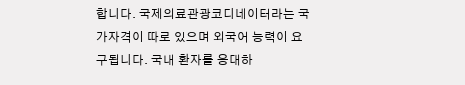합니다. 국제의료관광코디네이터라는 국가자격이 따로 있으며 외국어 능력이 요구됩니다. 국내 환자를 응대하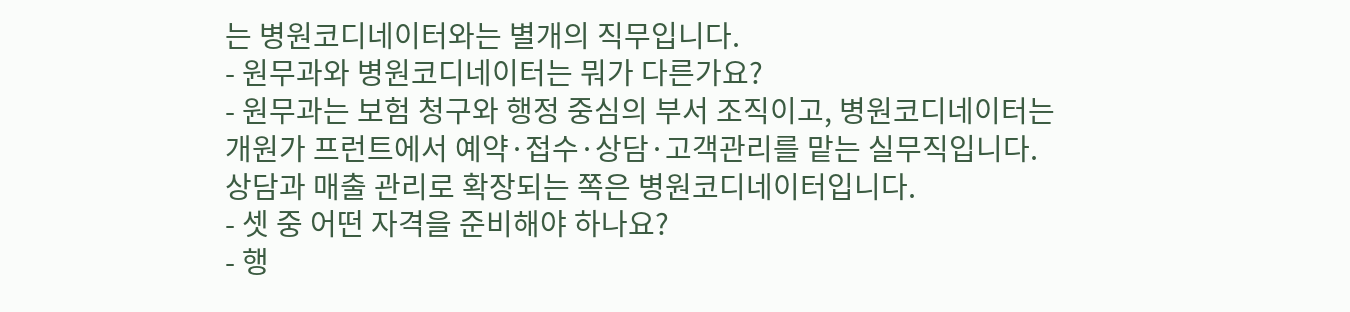는 병원코디네이터와는 별개의 직무입니다.
- 원무과와 병원코디네이터는 뭐가 다른가요?
- 원무과는 보험 청구와 행정 중심의 부서 조직이고, 병원코디네이터는 개원가 프런트에서 예약·접수·상담·고객관리를 맡는 실무직입니다. 상담과 매출 관리로 확장되는 쪽은 병원코디네이터입니다.
- 셋 중 어떤 자격을 준비해야 하나요?
- 행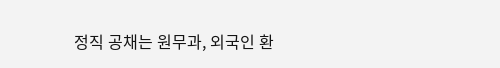정직 공채는 원무과, 외국인 환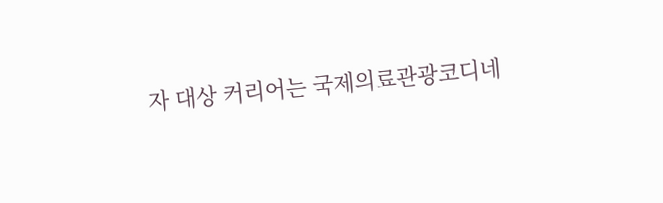자 대상 커리어는 국제의료관광코디네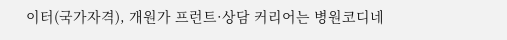이터(국가자격), 개원가 프런트·상담 커리어는 병원코디네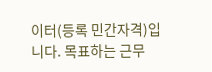이터(등록 민간자격)입니다. 목표하는 근무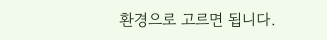환경으로 고르면 됩니다.